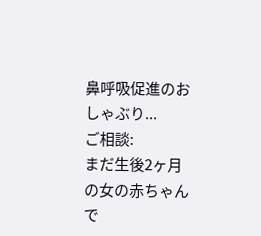鼻呼吸促進のおしゃぶり...
ご相談:
まだ生後2ヶ月の女の赤ちゃんで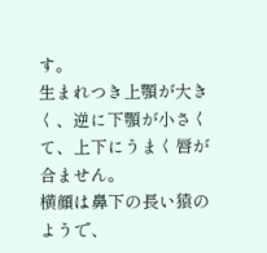す。
生まれつき上顎が大きく、逆に下顎が小さくて、上下にうまく唇が合ません。
横顔は鼻下の長い猿のようで、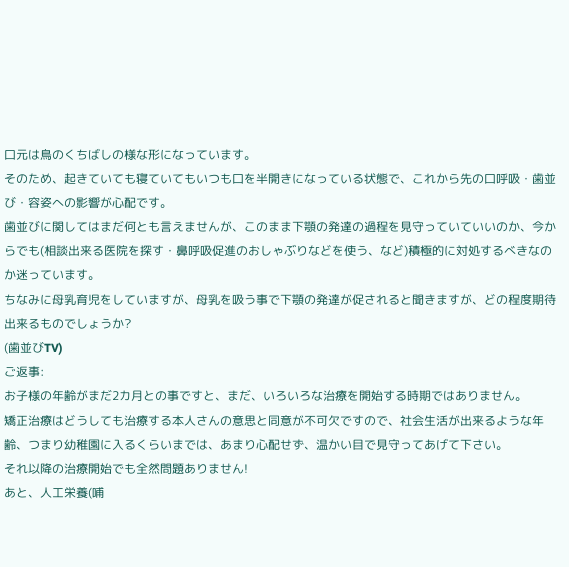口元は鳥のくちばしの様な形になっています。
そのため、起きていても寝ていてもいつも口を半開きになっている状態で、これから先の口呼吸・歯並び・容姿への影響が心配です。
歯並びに関してはまだ何とも言えませんが、このまま下顎の発達の過程を見守っていていいのか、今からでも(相談出来る医院を探す・鼻呼吸促進のおしゃぶりなどを使う、など)積極的に対処するべきなのか迷っています。
ちなみに母乳育児をしていますが、母乳を吸う事で下顎の発達が促されると聞きますが、どの程度期待出来るものでしょうか?
(歯並びTV)
ご返事:
お子様の年齢がまだ2カ月との事ですと、まだ、いろいろな治療を開始する時期ではありません。
矯正治療はどうしても治療する本人さんの意思と同意が不可欠ですので、社会生活が出来るような年齢、つまり幼稚園に入るくらいまでは、あまり心配せず、温かい目で見守ってあげて下さい。
それ以降の治療開始でも全然問題ありません!
あと、人工栄養(哺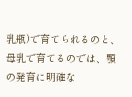乳瓶)で育てられるのと、母乳で育てるのでは、顎の発育に明確な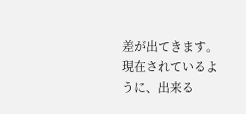差が出てきます。
現在されているように、出来る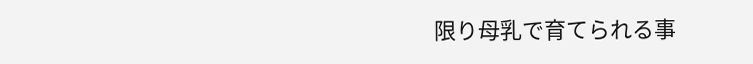限り母乳で育てられる事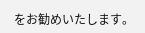をお勧めいたします。